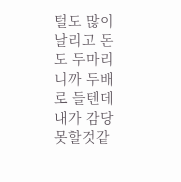털도 많이 날리고 돈도 두마리니까 두배로 들텐데 내가 감당못할것같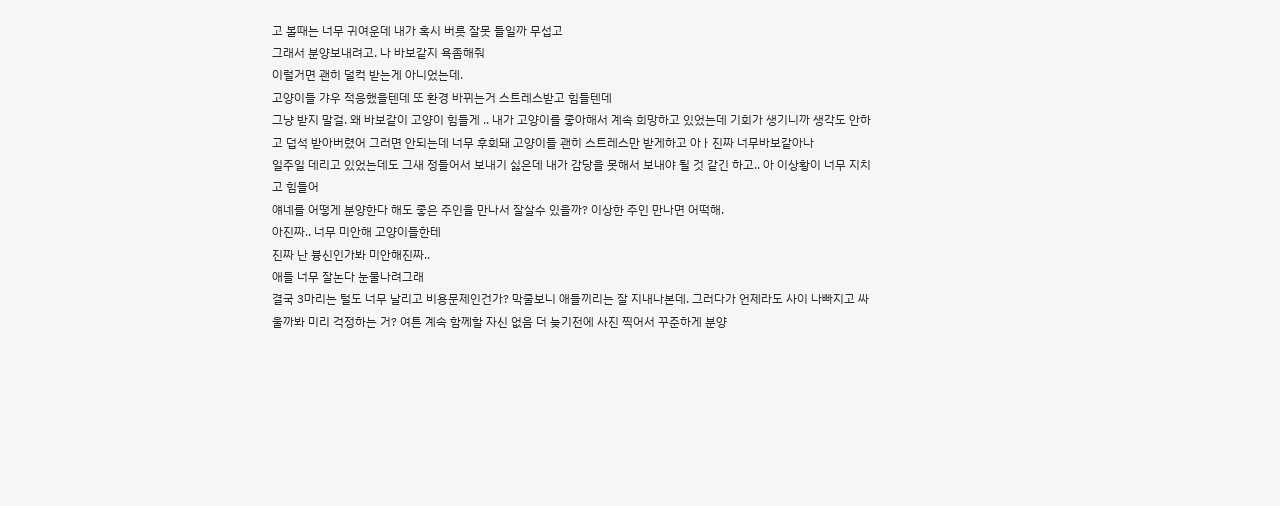고 볼때는 너무 귀여운데 내가 혹시 버릇 잘못 들일까 무섭고
그래서 분양보내려고. 나 바보같지 욕좀해줘
이럴거면 괜히 덜컥 받는게 아니었는데.
고양이들 갸우 적응했을텐데 또 환경 바뀌는거 스트레스받고 힘들텐데
그냥 받지 말걸. 왜 바보같이 고양이 힘들게 .. 내가 고양이를 좋아해서 계속 희망하고 있었는데 기회가 생기니까 생각도 안하고 덥석 받아버렸어 그러면 안되는데 너무 후회돼 고양이들 괜히 스트레스만 받게하고 아ㅏ진짜 너무바보같아나
일주일 데리고 있었는데도 그새 정들어서 보내기 싫은데 내가 감당을 못해서 보내야 될 것 같긴 하고.. 아 이상황이 너무 지치고 힘들어
얘네를 어떻게 분양한다 해도 좋은 주인을 만나서 잘살수 있을까? 이상한 주인 만나면 어떡해.
아진짜.. 너무 미안해 고양이들한테
진짜 난 븅신인가봐 미안해진짜..
애들 너무 잘논다 눈물나려그래
결국 3마리는 털도 너무 날리고 비용문제인건가? 막줄보니 애들끼리는 잘 지내나본데. 그러다가 언제라도 사이 나빠지고 싸울까봐 미리 걱정하는 거? 여튼 계속 함께할 자신 없음 더 늦기전에 사진 찍어서 꾸준하게 분양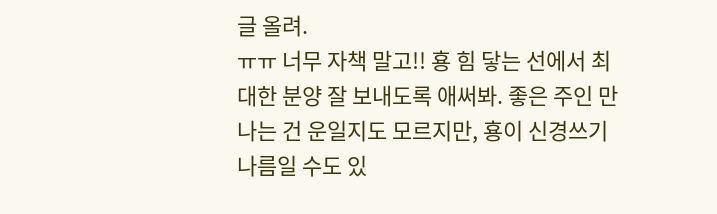글 올려.
ㅠㅠ 너무 자책 말고!! 횽 힘 닿는 선에서 최대한 분양 잘 보내도록 애써봐. 좋은 주인 만나는 건 운일지도 모르지만, 횽이 신경쓰기 나름일 수도 있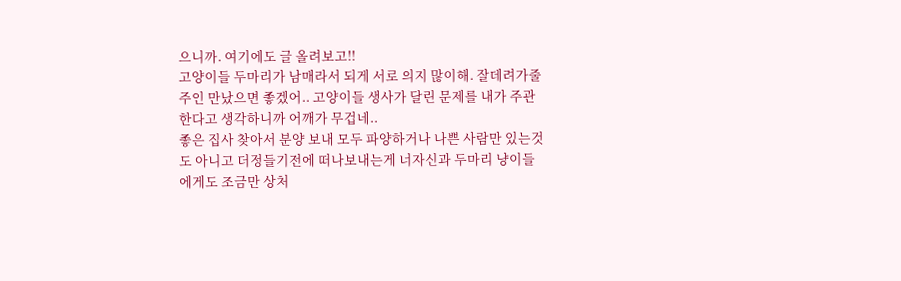으니까. 여기에도 글 올려보고!!
고양이들 두마리가 남매라서 되게 서로 의지 많이해. 잘데려가줄 주인 만났으면 좋겠어.. 고양이들 생사가 달린 문제를 내가 주관한다고 생각하니까 어깨가 무겁네..
좋은 집사 찾아서 분양 보내 모두 파양하거나 나쁜 사람만 있는것도 아니고 더정들기전에 떠나보내는게 너자신과 두마리 냥이들에게도 조금만 상처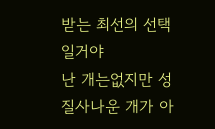받는 최선의 선택일거야
난 개는없지만 성질사나운 개가 아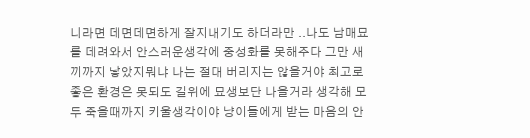니라면 데면데면하게 잘지내기도 하더라만 ..나도 남매묘를 데려와서 안스러운생각에 중성화를 못해주다 그만 새끼까지 낳았지뭐냐 나는 절대 버리지는 않을거야 최고로 좋은 환경은 못되도 길위에 묘생보단 나을거라 생각해 모두 죽을때까지 키울생각이야 냥이들에게 받는 마음의 안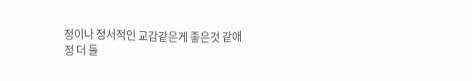정이나 정서적인 교감같은게 좋은것 같애
정 더 들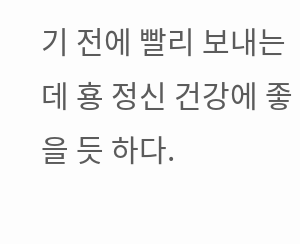기 전에 빨리 보내는 데 횽 정신 건강에 좋을 듯 하다.